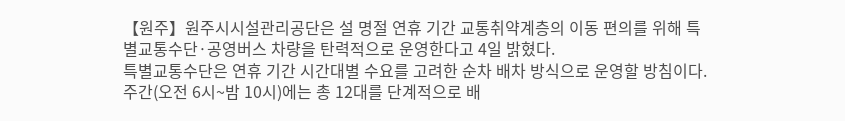【원주】원주시시설관리공단은 설 명절 연휴 기간 교통취약계층의 이동 편의를 위해 특별교통수단·공영버스 차량을 탄력적으로 운영한다고 4일 밝혔다.
특별교통수단은 연휴 기간 시간대별 수요를 고려한 순차 배차 방식으로 운영할 방침이다. 주간(오전 6시~밤 10시)에는 총 12대를 단계적으로 배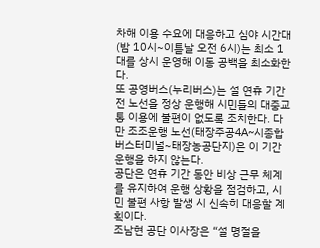차해 이용 수요에 대응하고 심야 시간대(밤 10시~이튿날 오전 6시)는 최소 1대를 상시 운영해 이동 공백을 최소화한다.
또 공영버스(누리버스)는 설 연휴 기간 전 노선을 정상 운행해 시민들의 대중교통 이용에 불편이 없도록 조치한다. 다만 조조운행 노선(태장주공4A~시종합버스터미널~태장농공단지)은 이 기간 운행을 하지 않는다.
공단은 연휴 기간 동안 비상 근무 체계를 유지하여 운행 상황을 점검하고, 시민 불편 사항 발생 시 신속히 대응할 계획이다.
조남현 공단 이사장은 “설 명절을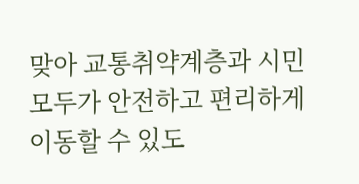맞아 교통취약계층과 시민 모두가 안전하고 편리하게 이동할 수 있도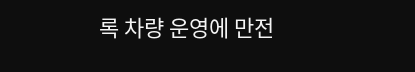록 차량 운영에 만전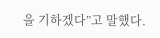을 기하겠다”고 말했다.